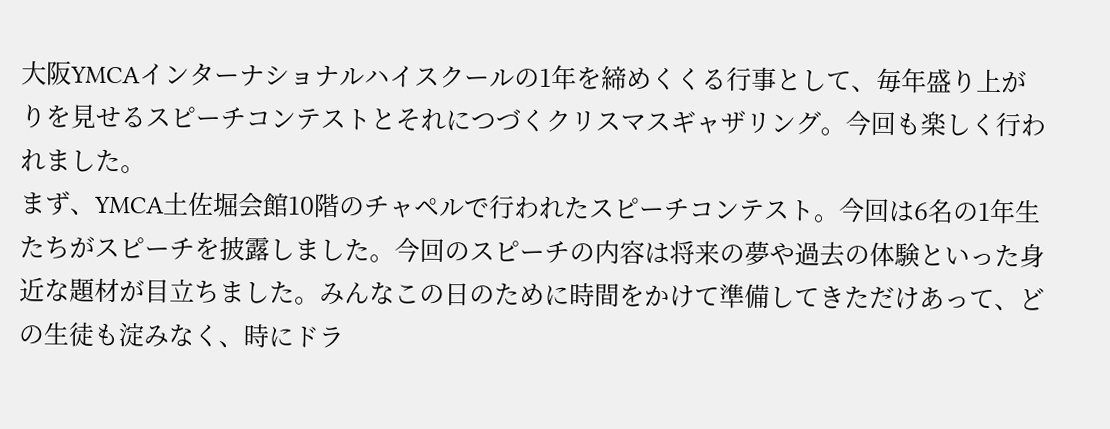大阪YMCAインターナショナルハイスクールの1年を締めくくる行事として、毎年盛り上がりを見せるスピーチコンテストとそれにつづくクリスマスギャザリング。今回も楽しく行われました。
まず、YMCA土佐堀会館10階のチャペルで行われたスピーチコンテスト。今回は6名の1年生たちがスピーチを披露しました。今回のスピーチの内容は将来の夢や過去の体験といった身近な題材が目立ちました。みんなこの日のために時間をかけて準備してきただけあって、どの生徒も淀みなく、時にドラ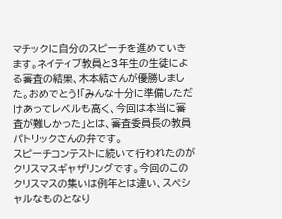マチックに自分のスピーチを進めていきます。ネイティブ教員と3年生の生徒による審査の結果、木本結さんが優勝しました。おめでとう!「みんな十分に準備しただけあってレベルも高く、今回は本当に審査が難しかった」とは、審査委員長の教員パトリックさんの弁です。
スピーチコンテストに続いて行われたのがクリスマスギャザリングです。今回のこのクリスマスの集いは例年とは違い、スペシャルなものとなり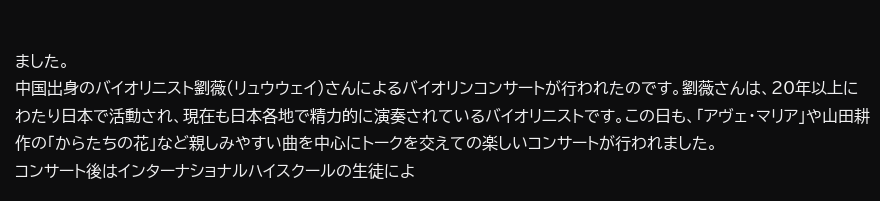ました。
中国出身のバイオリニスト劉薇(リュウウェイ)さんによるバイオリンコンサートが行われたのです。劉薇さんは、20年以上にわたり日本で活動され、現在も日本各地で精力的に演奏されているバイオリニストです。この日も、「アヴェ・マリア」や山田耕作の「からたちの花」など親しみやすい曲を中心にトークを交えての楽しいコンサートが行われました。
コンサート後はインターナショナルハイスクールの生徒によ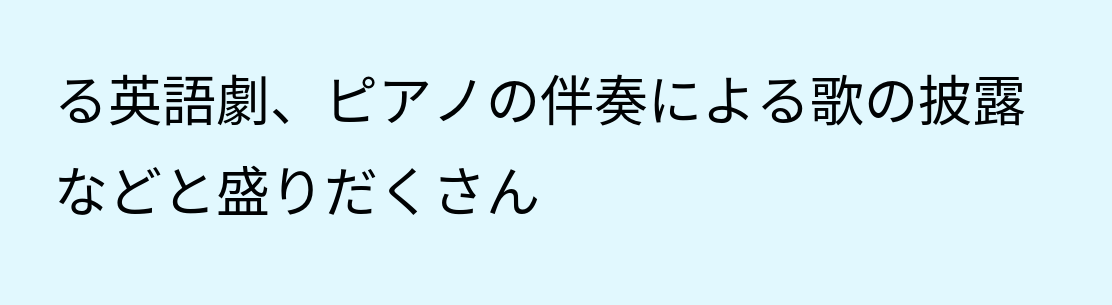る英語劇、ピアノの伴奏による歌の披露などと盛りだくさん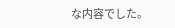な内容でした。